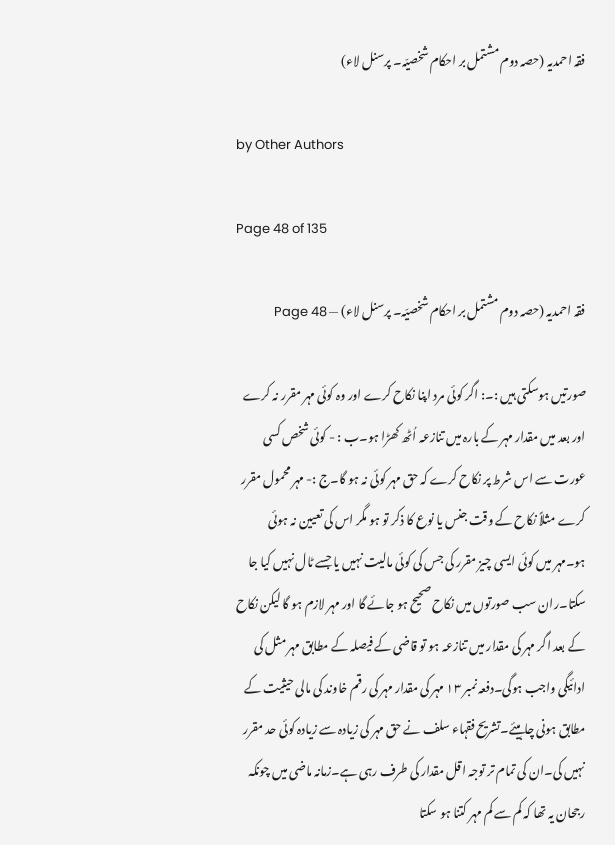فقہ احمدیہ (حصہ دوم مشتمل بر احکام شخصیّہ۔ پرسنل لاء)

by Other Authors

Page 48 of 135

فقہ احمدیہ (حصہ دوم مشتمل بر احکام شخصیّہ۔ پرسنل لاء) — Page 48

صورتیں ہوسکتی ہیں :۔: اگر کوئی مرد اپنا نکاح کرے اور وہ کوئی مہر مقرر نہ کرے اور بعد میں مقدار مہر کے بارہ میں تنازعہ اُٹھ کھڑا ہو۔ب : - کوئی شخص کسی عورت سے اس شرط پر نکاح کرے کہ حق مہر کوئی نہ ہو گا۔ج :- مہر محمول مقرر کرے مثلاً نکاح کے وقت جنس یا نوع کا ذکر تو ہو مگر اس کی تعیین نہ ہوئی ہو۔مہر میں کوئی ایسی چیز مقرر کی جس کی کوئی مالیت نہیں یا جسے ٹال نہیں کیا جا سکتا۔ران سب صورتوں میں نکاح صحیح ہو جائے گا اور مہر لازم ہو گا لیکن نکاح کے بعد اگر مہر کی مقدار میں تنازعہ ہو تو قاضی کے فیصلہ کے مطابق مہر مثل کی ادائیگی واجب ہوگی۔دفعہ نمبر ۱۳ مہر کی مقدار مہر کی رقم خاوند کی مالی حیثیت کے مطابق ہونی چاہیئے۔تشریح فقہاء سلف نے حق مہر کی زیادہ سے زیادہ کوئی حد مقرر نہیں کی۔ان کی تمام تر توجہ اقل مقدار کی طرف رہی ہے۔زمانہ ماضی میں چونکہ رجحان یہ تھا کہ کم سے کم مہر کتنا ہو سکتا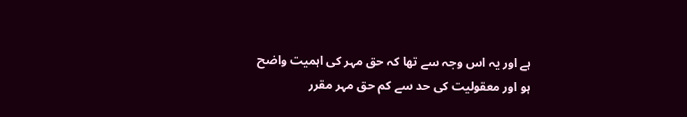ہے اور یہ اس وجہ سے تھا کہ حق مہر کی اہمیت واضح ہو اور معقولیت کی حد سے کم حق مہر مقرر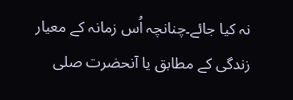نہ کیا جائے۔چنانچہ اُس زمانہ کے معیار زندگی کے مطابق یا آنحضرت صلی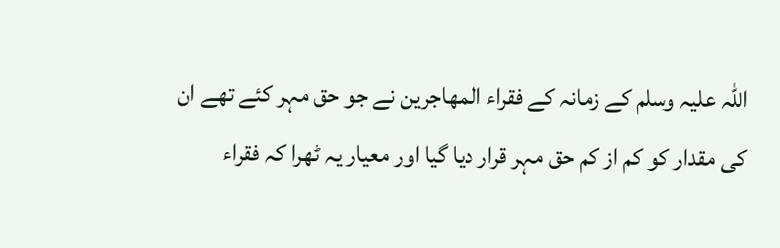اللہ علیہ وسلم کے زمانہ کے فقراء المهاجرین نے جو حق مہر کئے تھے ان کی مقدار کو کم از کم حق مہر قرار دیا گیا اور معیار یہ ٹھرا کہ فقراء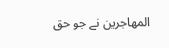المهاجرین نے جو حق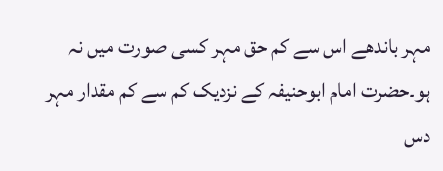مہر باندھے اس سے کم حق مہر کسی صورت میں نہ ہو۔حضرت امام ابوحنیفہ کے نزدیک کم سے کم مقدار مہر دس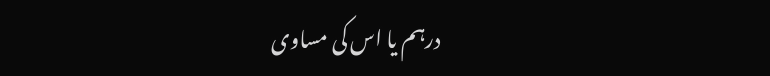درہم یا اس کی مساوی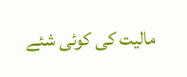مالیت کی کوئی شئے